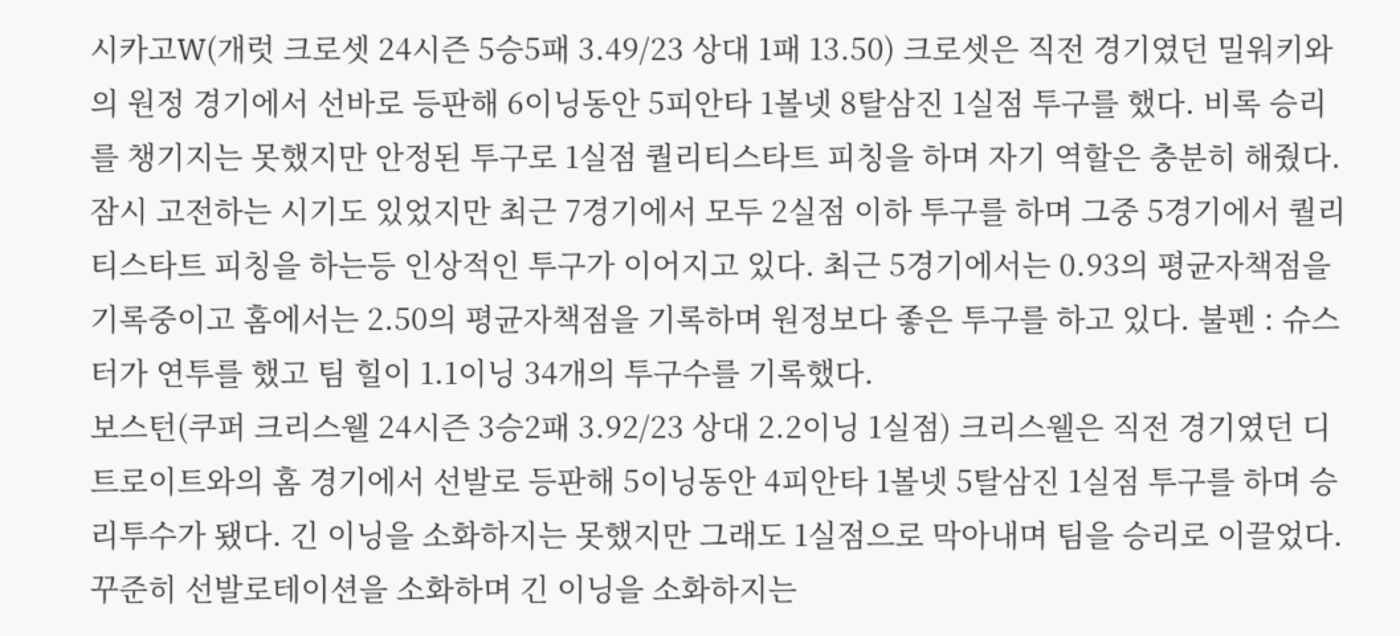시카고W(개럿 크로셋 24시즌 5승5패 3.49/23 상대 1패 13.50) 크로셋은 직전 경기였던 밀워키와의 원정 경기에서 선바로 등판해 6이닝동안 5피안타 1볼넷 8탈삼진 1실점 투구를 했다. 비록 승리를 챙기지는 못했지만 안정된 투구로 1실점 퀄리티스타트 피칭을 하며 자기 역할은 충분히 해줬다. 잠시 고전하는 시기도 있었지만 최근 7경기에서 모두 2실점 이하 투구를 하며 그중 5경기에서 퀄리티스타트 피칭을 하는등 인상적인 투구가 이어지고 있다. 최근 5경기에서는 0.93의 평균자책점을 기록중이고 홈에서는 2.50의 평균자책점을 기록하며 원정보다 좋은 투구를 하고 있다. 불펜 : 슈스터가 연투를 했고 팀 힐이 1.1이닝 34개의 투구수를 기록했다.
보스턴(쿠퍼 크리스웰 24시즌 3승2패 3.92/23 상대 2.2이닝 1실점) 크리스웰은 직전 경기였던 디트로이트와의 홈 경기에서 선발로 등판해 5이닝동안 4피안타 1볼넷 5탈삼진 1실점 투구를 하며 승리투수가 됐다. 긴 이닝을 소화하지는 못했지만 그래도 1실점으로 막아내며 팀을 승리로 이끌었다. 꾸준히 선발로테이션을 소화하며 긴 이닝을 소화하지는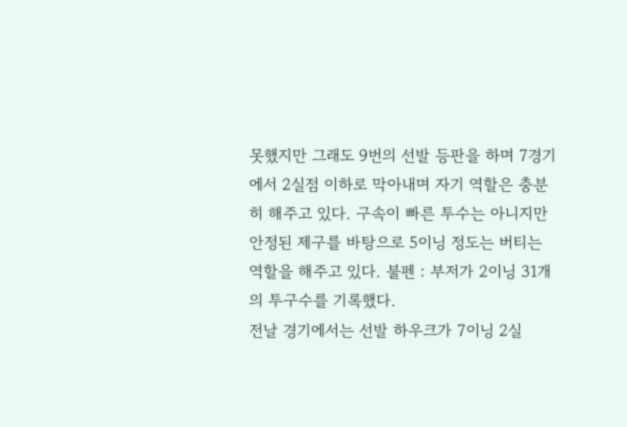못했지만 그래도 9번의 선발 등판을 하며 7경기에서 2실점 이하로 막아내며 자기 역할은 충분히 해주고 있다. 구속이 빠른 투수는 아니지만 안정된 제구를 바탕으로 5이닝 정도는 버티는 역할을 해주고 있다. 불펜 : 부저가 2이닝 31개의 투구수를 기록했다.
전날 경기에서는 선발 하우크가 7이닝 2실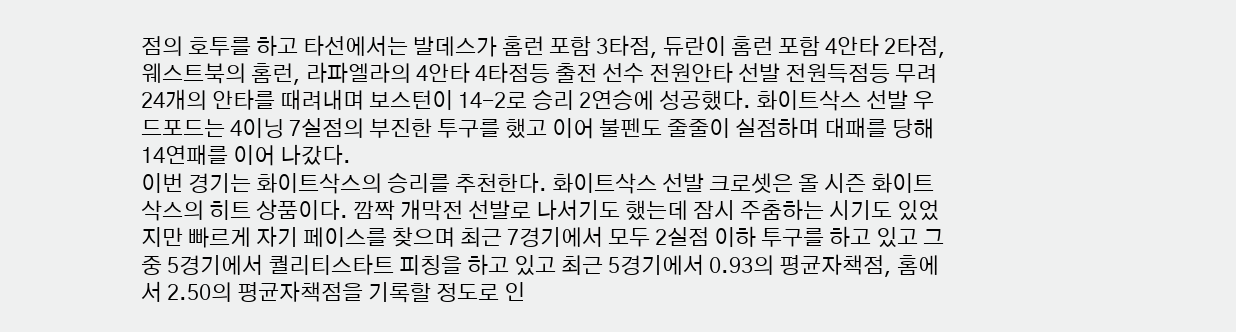점의 호투를 하고 타선에서는 발데스가 홈런 포함 3타점, 듀란이 홈런 포함 4안타 2타점, 웨스트북의 홈런, 라파엘라의 4안타 4타점등 출전 선수 전원안타 선발 전원득점등 무려 24개의 안타를 때려내며 보스턴이 14-2로 승리 2연승에 성공했다. 화이트삭스 선발 우드포드는 4이닝 7실점의 부진한 투구를 했고 이어 불펜도 줄줄이 실점하며 대패를 당해 14연패를 이어 나갔다.
이번 경기는 화이트삭스의 승리를 추천한다. 화이트삭스 선발 크로셋은 올 시즌 화이트삭스의 히트 상품이다. 깜짝 개막전 선발로 나서기도 했는데 잠시 주춤하는 시기도 있었지만 빠르게 자기 페이스를 찾으며 최근 7경기에서 모두 2실점 이하 투구를 하고 있고 그중 5경기에서 퀄리티스타트 피칭을 하고 있고 최근 5경기에서 0.93의 평균자책점, 홈에서 2.50의 평균자책점을 기록할 정도로 인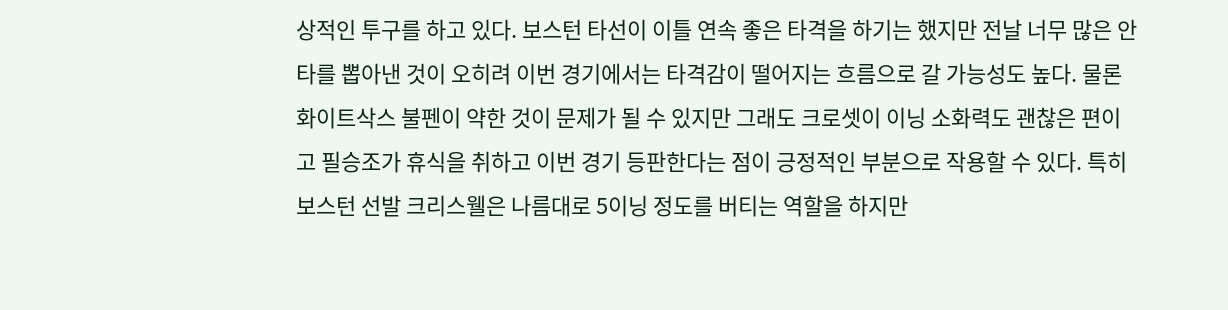상적인 투구를 하고 있다. 보스턴 타선이 이틀 연속 좋은 타격을 하기는 했지만 전날 너무 많은 안타를 뽑아낸 것이 오히려 이번 경기에서는 타격감이 떨어지는 흐름으로 갈 가능성도 높다. 물론 화이트삭스 불펜이 약한 것이 문제가 될 수 있지만 그래도 크로셋이 이닝 소화력도 괜찮은 편이고 필승조가 휴식을 취하고 이번 경기 등판한다는 점이 긍정적인 부분으로 작용할 수 있다. 특히 보스턴 선발 크리스웰은 나름대로 5이닝 정도를 버티는 역할을 하지만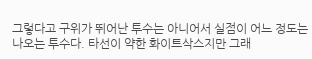그렇다고 구위가 뛰어난 투수는 아니어서 실점이 어느 정도는 나오는 투수다. 타선이 약한 화이트삭스지만 그래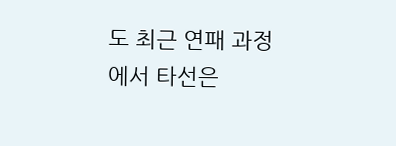도 최근 연패 과정에서 타선은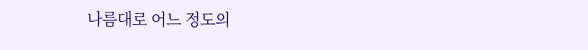나름대로 어느 정도의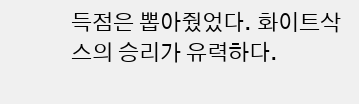득점은 뽑아줬었다. 화이트삭스의 승리가 유력하다.